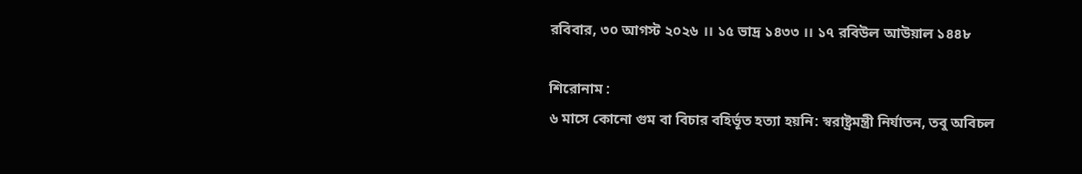রবিবার, ৩০ আগস্ট ২০২৬ ।। ১৫ ভাদ্র ১৪৩৩ ।। ১৭ রবিউল আউয়াল ১৪৪৮

শিরোনাম :
৬ মাসে কোনো গুম বা বিচার বহির্ভূত হত্যা হয়নি: স্বরাষ্ট্রমন্ত্রী নির্যাতন, তবু অবিচল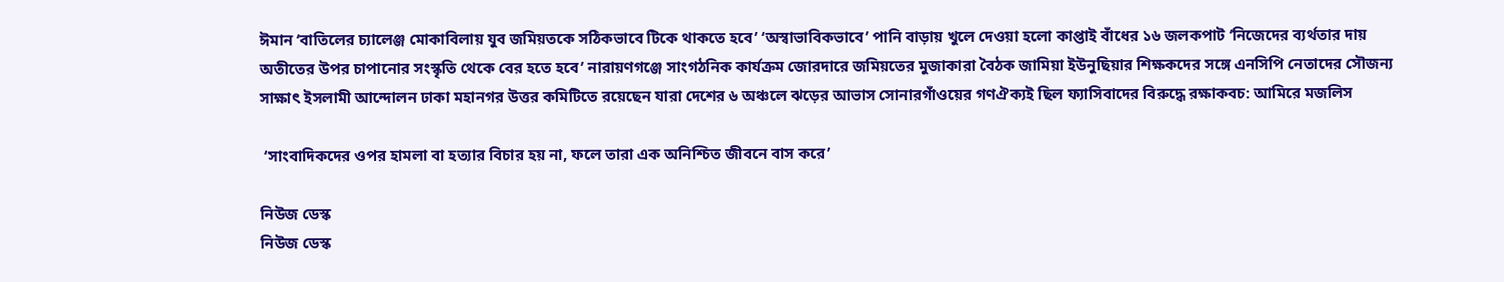ঈমান ‘বাতিলের চ্যালেঞ্জ মোকাবিলায় যুব জমিয়তকে সঠিকভাবে টিকে থাকতে হবে’ ‘অস্বাভাবিকভাবে’ পানি বাড়ায় খুলে দেওয়া হলো কাপ্তাই বাঁধের ১৬ জলকপাট ‘নিজেদের ব্যর্থতার দায় অতীতের উপর চাপানোর সংস্কৃতি থেকে বের হতে হবে’ নারায়ণগঞ্জে সাংগঠনিক কার্যক্রম জোরদারে জমিয়তের মুজাকারা বৈঠক জামিয়া ইউনুছিয়ার শিক্ষকদের সঙ্গে এনসিপি নেতাদের সৌজন্য সাক্ষাৎ ইসলামী আন্দোলন ঢাকা মহানগর উত্তর কমিটিতে রয়েছেন যারা দেশের ৬ অঞ্চলে ঝড়ের আভাস সোনারগাঁওয়ের গণঐক্যই ছিল ফ্যাসিবাদের বিরুদ্ধে রক্ষাকবচ: আমিরে মজলিস

 ‘সাংবাদিকদের ওপর হামলা বা হত্যার বিচার হয় না, ফলে তারা এক অনিশ্চিত জীবনে বাস করে’

নিউজ ডেস্ক
নিউজ ডেস্ক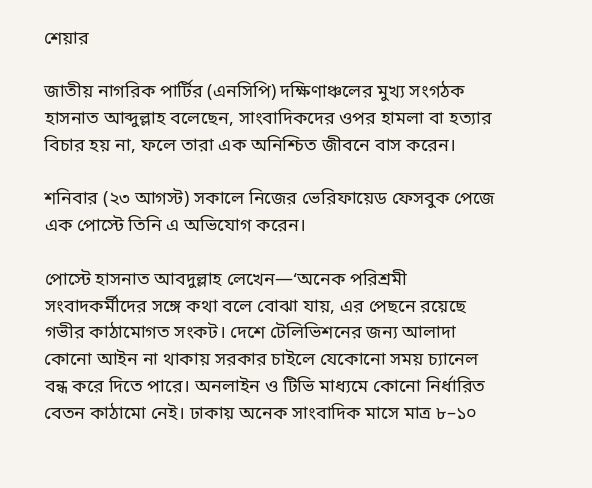শেয়ার

জাতীয় নাগরিক পার্টির (এনসিপি) দক্ষিণাঞ্চলের মুখ্য সংগঠক হাসনাত আব্দুল্লাহ বলেছেন, সাংবাদিকদের ওপর হামলা বা হত্যার বিচার হয় না, ফলে তারা এক অনিশ্চিত জীবনে বাস করেন।

শনিবার (২৩ আগস্ট) সকালে নিজের ভেরিফায়েড ফেসবুক পেজে এক পোস্টে তিনি এ অভিযোগ করেন।

পোস্টে হাসনাত আবদুল্লাহ লেখেন—‘অনেক পরিশ্রমী সংবাদকর্মীদের সঙ্গে কথা বলে বোঝা যায়, এর পেছনে রয়েছে গভীর কাঠামোগত সংকট। দেশে টেলিভিশনের জন্য আলাদা কোনো আইন না থাকায় সরকার চাইলে যেকোনো সময় চ্যানেল বন্ধ করে দিতে পারে। অনলাইন ও টিভি মাধ্যমে কোনো নির্ধারিত বেতন কাঠামো নেই। ঢাকায় অনেক সাংবাদিক মাসে মাত্র ৮–১০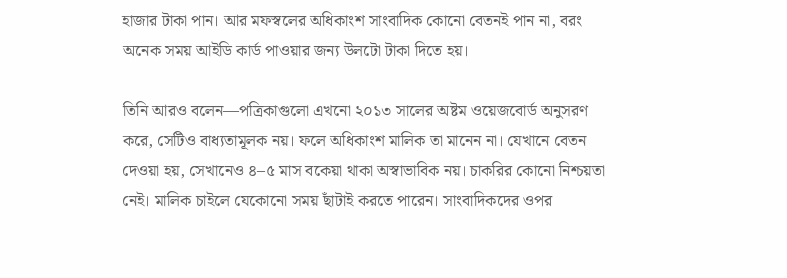হাজার টাকা পান। আর মফস্বলের অধিকাংশ সাংবাদিক কোনো বেতনই পান না, বরং অনেক সময় আইডি কার্ড পাওয়ার জন্য উলটো টাকা দিতে হয়।

তিনি আরও বলেন—পত্রিকাগুলো এখনো ২০১৩ সালের অষ্টম ওয়েজবোর্ড অনুসরণ করে, সেটিও বাধ্যতামূলক নয়। ফলে অধিকাংশ মালিক তা মানেন না। যেখানে বেতন দেওয়া হয়, সেখানেও ৪–৫ মাস বকেয়া থাকা অস্বাভাবিক নয়। চাকরির কোনো নিশ্চয়তা নেই। মালিক চাইলে যেকোনো সময় ছাঁটাই করতে পারেন। সাংবাদিকদের ওপর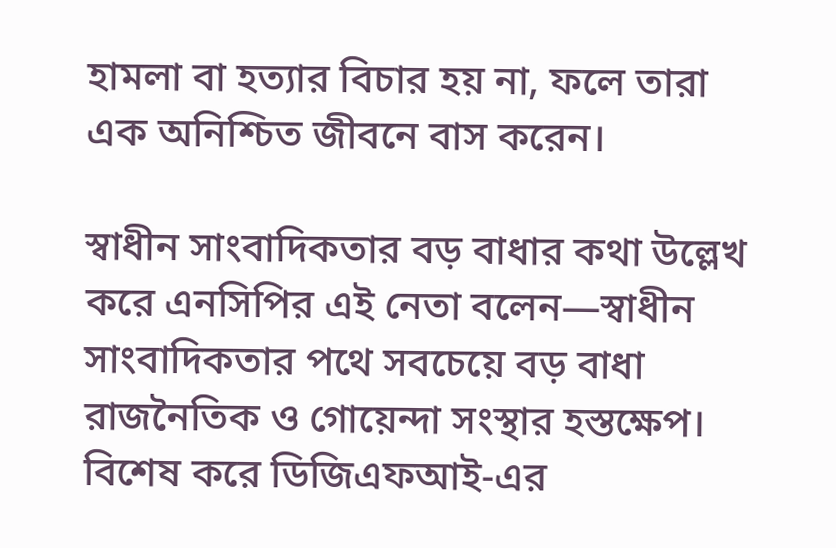হামলা বা হত্যার বিচার হয় না, ফলে তারা এক অনিশ্চিত জীবনে বাস করেন।

স্বাধীন সাংবাদিকতার বড় বাধার কথা উল্লেখ করে এনসিপির এই নেতা বলেন—স্বাধীন সাংবাদিকতার পথে সবচেয়ে বড় বাধা রাজনৈতিক ও গোয়েন্দা সংস্থার হস্তক্ষেপ। বিশেষ করে ডিজিএফআই-এর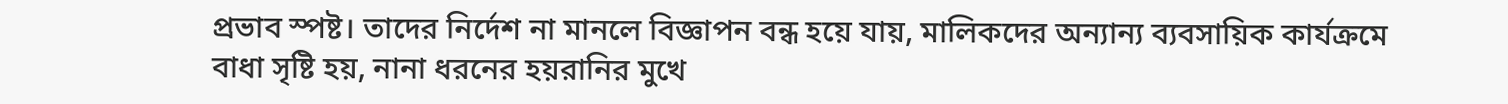প্রভাব স্পষ্ট। তাদের নির্দেশ না মানলে বিজ্ঞাপন বন্ধ হয়ে যায়, মালিকদের অন্যান্য ব্যবসায়িক কার্যক্রমে বাধা সৃষ্টি হয়, নানা ধরনের হয়রানির মুখে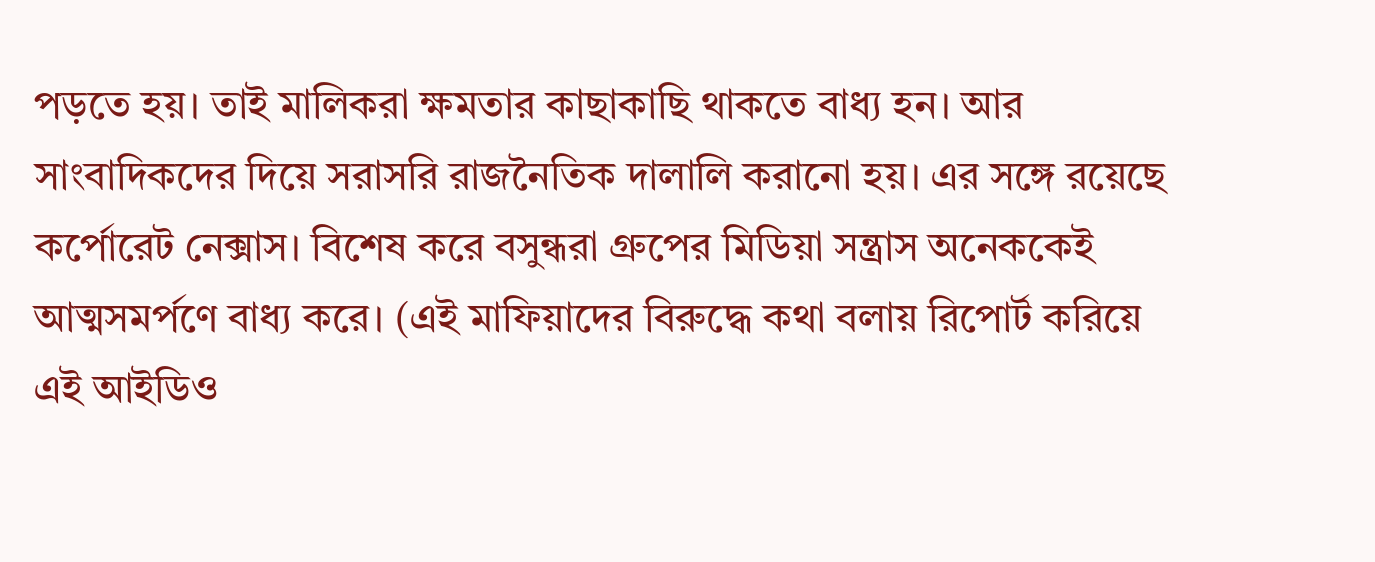পড়তে হয়। তাই মালিকরা ক্ষমতার কাছাকাছি থাকতে বাধ্য হন। আর সাংবাদিকদের দিয়ে সরাসরি রাজনৈতিক দালালি করানো হয়। এর সঙ্গে রয়েছে কর্পোরেট নেক্সাস। বিশেষ করে বসুন্ধরা গ্রুপের মিডিয়া সন্ত্রাস অনেককেই আত্মসমর্পণে বাধ্য করে। (এই মাফিয়াদের বিরুদ্ধে কথা বলায় রিপোর্ট করিয়ে এই আইডিও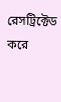রেসট্রিক্টেড করে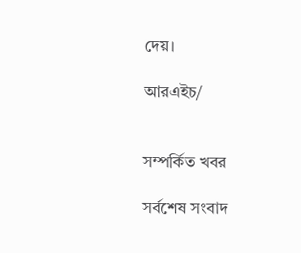দেয়।

আরএইচ/


সম্পর্কিত খবর

সর্বশেষ সংবাদ